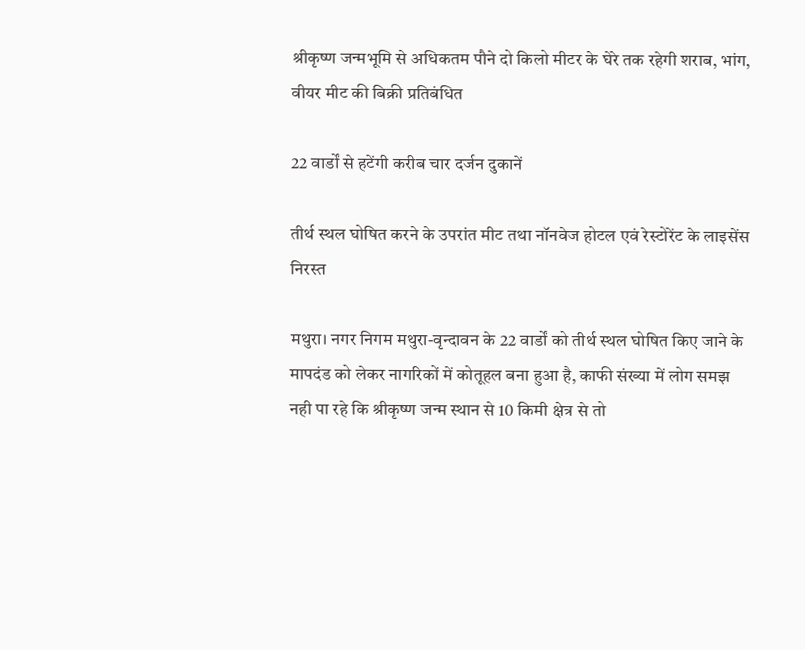श्रीकृष्ण जन्मभूमि से अधिकतम पौने दो किलो मीटर के घेरे तक रहेगी शराब, भांग, वीयर मीट की बिक्री प्रतिबंधित

22 वार्डों से हटेंगी करीब चार दर्जन दुकानें

तीर्थ स्थल घोषित करने के उपरांत मीट तथा नॉनवेज होटल एवं रेस्टोरेंट के लाइसेंस निरस्त

मथुरा। नगर निगम मथुरा-वृन्दावन के 22 वार्डों को तीर्थ स्थल घोषित किए जाने के मापदंड को लेकर नागरिकों में कोतूहल बना हुआ है, काफी संख्या में लोग समझ नही पा रहे कि श्रीकृष्ण जन्म स्थान से 10 किमी क्षेत्र से तो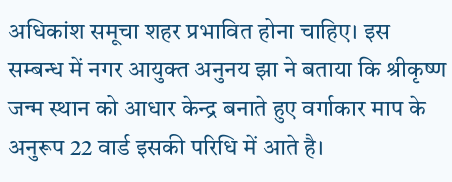अधिकांश समूचा शहर प्रभावित होना चाहिए। इस सम्बन्ध में नगर आयुक्त अनुनय झा ने बताया कि श्रीकृष्ण जन्म स्थान को आधार केन्द्र बनाते हुए वर्गाकार माप के अनुरूप 22 वार्ड इसकी परिधि में आते है।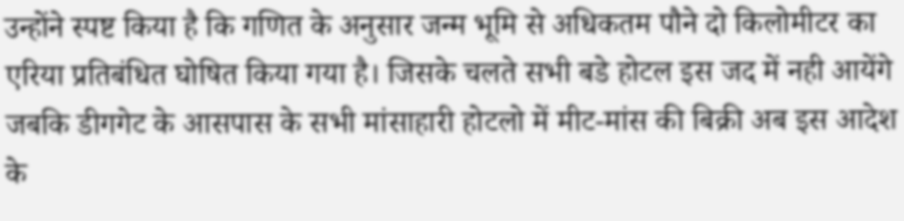उन्होंने स्पष्ट किया है कि गणित के अनुसार जन्म भूमि से अधिकतम पौने दो किलोमीटर का एरिया प्रतिबंधित घोषित किया गया है। जिसके चलते सभी बडे होटल इस जद में नही आयेंगे जबकि डीगगेट के आसपास के सभी मांसाहारी होटलो में मीट-मांस की बिक्री अब इस आदेश के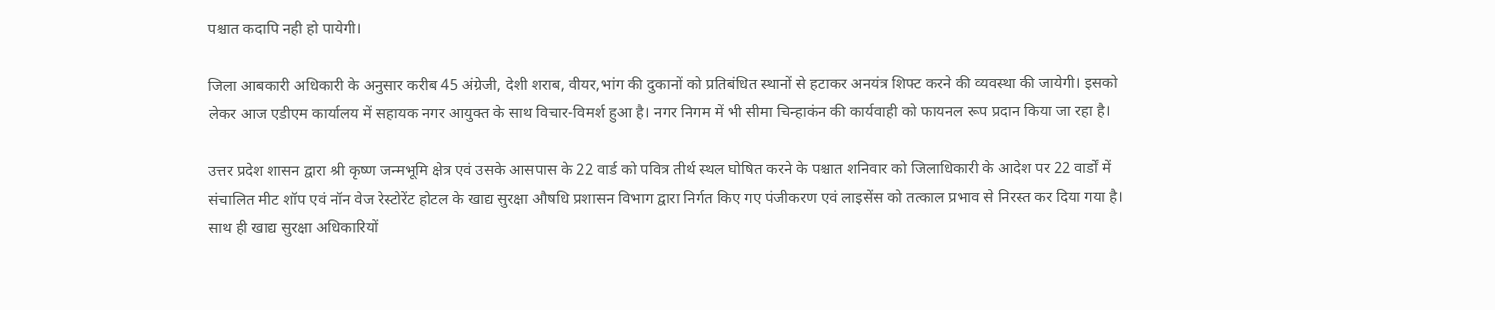पश्चात कदापि नही हो पायेगी।

जिला आबकारी अधिकारी के अनुसार करीब 45 अंग्रेजी, देशी शराब, वीयर,भांग की दुकानों को प्रतिबंधित स्थानों से हटाकर अनयंत्र शिफ्ट करने की व्यवस्था की जायेगी। इसको लेकर आज एडीएम कार्यालय में सहायक नगर आयुक्त के साथ विचार-विमर्श हुआ है। नगर निगम में भी सीमा चिन्हाकंन की कार्यवाही को फायनल रूप प्रदान किया जा रहा है।

उत्तर प्रदेश शासन द्वारा श्री कृष्ण जन्मभूमि क्षेत्र एवं उसके आसपास के 22 वार्ड को पवित्र तीर्थ स्थल घोषित करने के पश्चात शनिवार को जिलाधिकारी के आदेश पर 22 वार्डों में संचालित मीट शॉप एवं नॉन वेज रेस्टोरेंट होटल के खाद्य सुरक्षा औषधि प्रशासन विभाग द्वारा निर्गत किए गए पंजीकरण एवं लाइसेंस को तत्काल प्रभाव से निरस्त कर दिया गया है। साथ ही खाद्य सुरक्षा अधिकारियों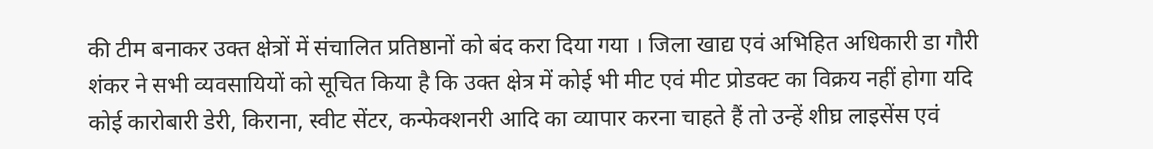की टीम बनाकर उक्त क्षेत्रों में संचालित प्रतिष्ठानों को बंद करा दिया गया । जिला खाद्य एवं अभिहित अधिकारी डा गौरी शंकर ने सभी व्यवसायियों को सूचित किया है कि उक्त क्षेत्र में कोई भी मीट एवं मीट प्रोडक्ट का विक्रय नहीं होगा यदि कोई कारोबारी डेरी, किराना, स्वीट सेंटर, कन्फेक्शनरी आदि का व्यापार करना चाहते हैं तो उन्हें शीघ्र लाइसेंस एवं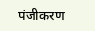पंजीकरण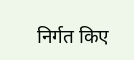निर्गत किए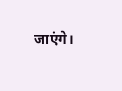जाएंगे।